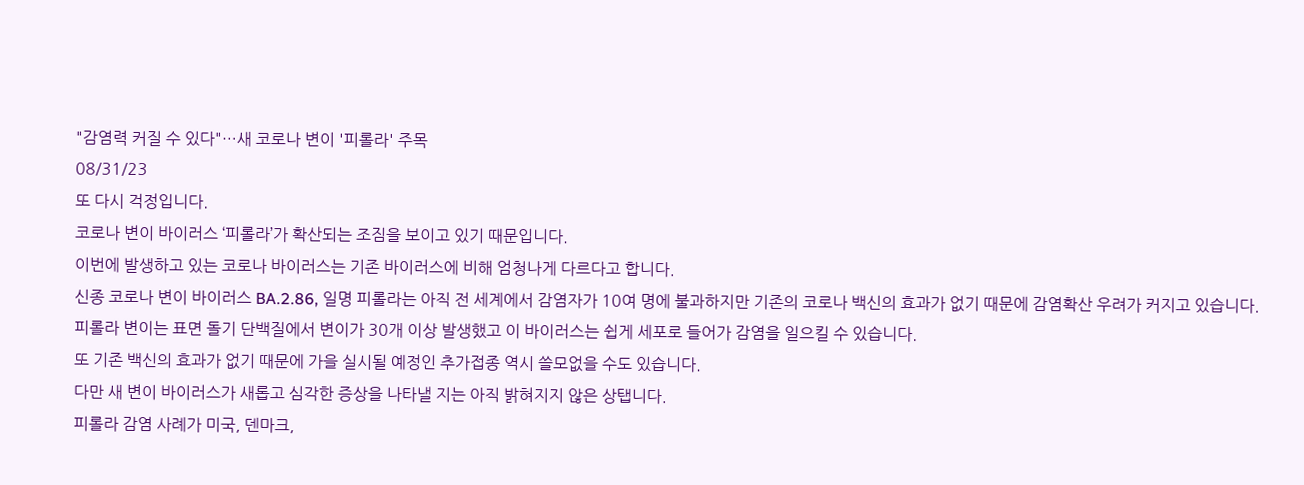"감염력 커질 수 있다"…새 코로나 변이 '피롤라' 주목
08/31/23
또 다시 걱정입니다.
코로나 변이 바이러스 ‘피롤라’가 확산되는 조짐을 보이고 있기 때문입니다.
이번에 발생하고 있는 코로나 바이러스는 기존 바이러스에 비해 엄청나게 다르다고 합니다.
신종 코로나 변이 바이러스 BA.2.86, 일명 피롤라는 아직 전 세계에서 감염자가 10여 명에 불과하지만 기존의 코로나 백신의 효과가 없기 때문에 감염확산 우려가 커지고 있습니다.
피롤라 변이는 표면 돌기 단백질에서 변이가 30개 이상 발생했고 이 바이러스는 쉽게 세포로 들어가 감염을 일으킬 수 있습니다.
또 기존 백신의 효과가 없기 때문에 가을 실시될 예정인 추가접종 역시 쓸모없을 수도 있습니다.
다만 새 변이 바이러스가 새롭고 심각한 증상을 나타낼 지는 아직 밝혀지지 않은 상탭니다.
피롤라 감염 사례가 미국, 덴마크,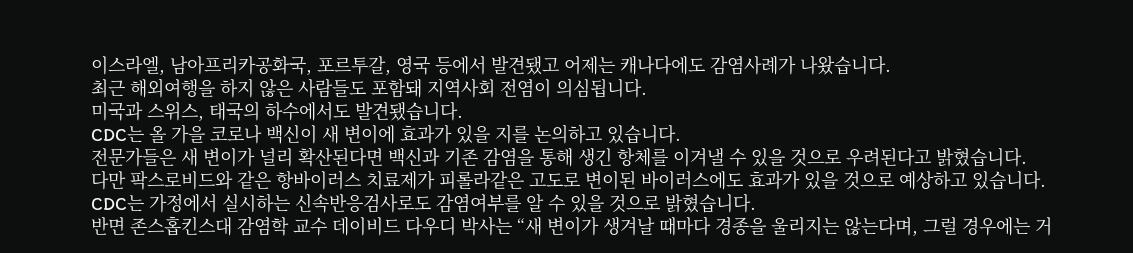이스라엘, 남아프리카공화국, 포르투갈, 영국 등에서 발견됐고 어제는 캐나다에도 감염사례가 나왔습니다.
최근 해외여행을 하지 않은 사람들도 포함돼 지역사회 전염이 의심됩니다.
미국과 스위스, 태국의 하수에서도 발견됐습니다.
CDC는 올 가을 코로나 백신이 새 변이에 효과가 있을 지를 논의하고 있습니다.
전문가들은 새 변이가 널리 확산된다면 백신과 기존 감염을 통해 생긴 항체를 이겨낼 수 있을 것으로 우려된다고 밝혔습니다.
다만 팍스로비드와 같은 항바이러스 치료제가 피롤라같은 고도로 변이된 바이러스에도 효과가 있을 것으로 예상하고 있습니다.
CDC는 가정에서 실시하는 신속반응검사로도 감염여부를 알 수 있을 것으로 밝혔습니다.
반면 존스홉킨스대 감염학 교수 데이비드 다우디 박사는 “새 변이가 생겨날 때마다 경종을 울리지는 않는다며, 그럴 경우에는 거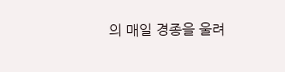의 매일 경종을 울려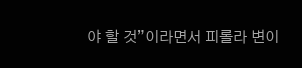야 할 것”이라면서 피롤라 변이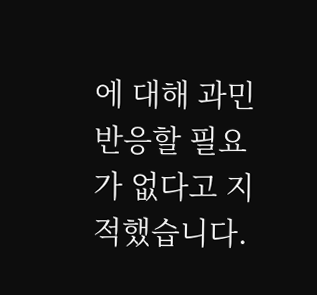에 대해 과민반응할 필요가 없다고 지적했습니다.